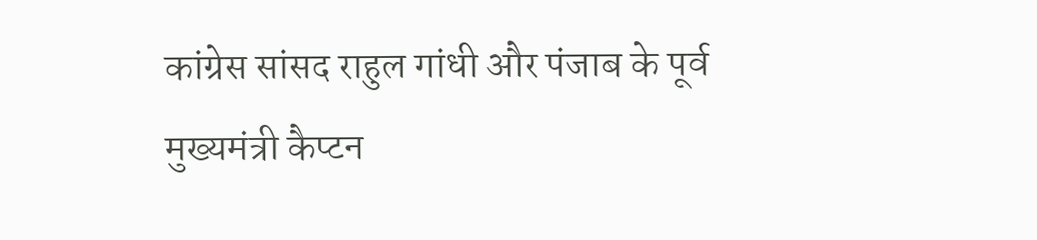कांग्रेस सांसद राहुल गांधी और पंजाब के पूर्व मुख्यमंत्री कैप्टन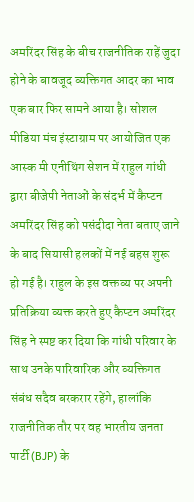अमरिंदर सिंह के बीच राजनीतिक राहें जुदा होने के बावजूद व्यक्तिगत आदर का भाव एक बार फिर सामने आया है। सोशल मीडिया मंच इंस्टाग्राम पर आयोजित एक आस्क मी एनीथिंग सेशन में राहुल गांधी द्वारा बीजेपी नेताओं के संदर्भ में कैप्टन अमरिंदर सिंह को पसंदीदा नेता बताए जाने के बाद सियासी हलकों में नई बहस शुरू हो गई है। राहुल के इस वक्तव्य पर अपनी प्रतिक्रिया व्यक्त करते हुए कैप्टन अमरिंदर सिंह ने स्पष्ट कर दिया कि गांधी परिवार के साथ उनके पारिवारिक और व्यक्तिगत संबंध सदैव बरकरार रहेंगे, हालांकि राजनीतिक तौर पर वह भारतीय जनता पार्टी (BJP) के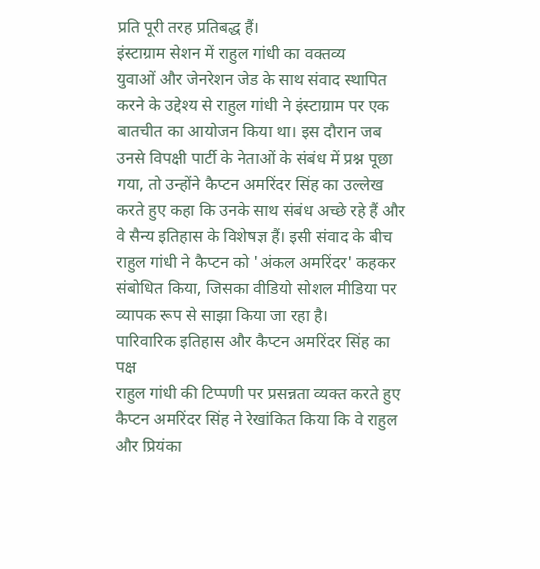प्रति पूरी तरह प्रतिबद्ध हैं।
इंस्टाग्राम सेशन में राहुल गांधी का वक्तव्य
युवाओं और जेनरेशन जेड के साथ संवाद स्थापित करने के उद्देश्य से राहुल गांधी ने इंस्टाग्राम पर एक बातचीत का आयोजन किया था। इस दौरान जब उनसे विपक्षी पार्टी के नेताओं के संबंध में प्रश्न पूछा गया, तो उन्होंने कैप्टन अमरिंदर सिंह का उल्लेख करते हुए कहा कि उनके साथ संबंध अच्छे रहे हैं और वे सैन्य इतिहास के विशेषज्ञ हैं। इसी संवाद के बीच राहुल गांधी ने कैप्टन को 'अंकल अमरिंदर' कहकर संबोधित किया, जिसका वीडियो सोशल मीडिया पर व्यापक रूप से साझा किया जा रहा है।
पारिवारिक इतिहास और कैप्टन अमरिंदर सिंह का पक्ष
राहुल गांधी की टिप्पणी पर प्रसन्नता व्यक्त करते हुए कैप्टन अमरिंदर सिंह ने रेखांकित किया कि वे राहुल और प्रियंका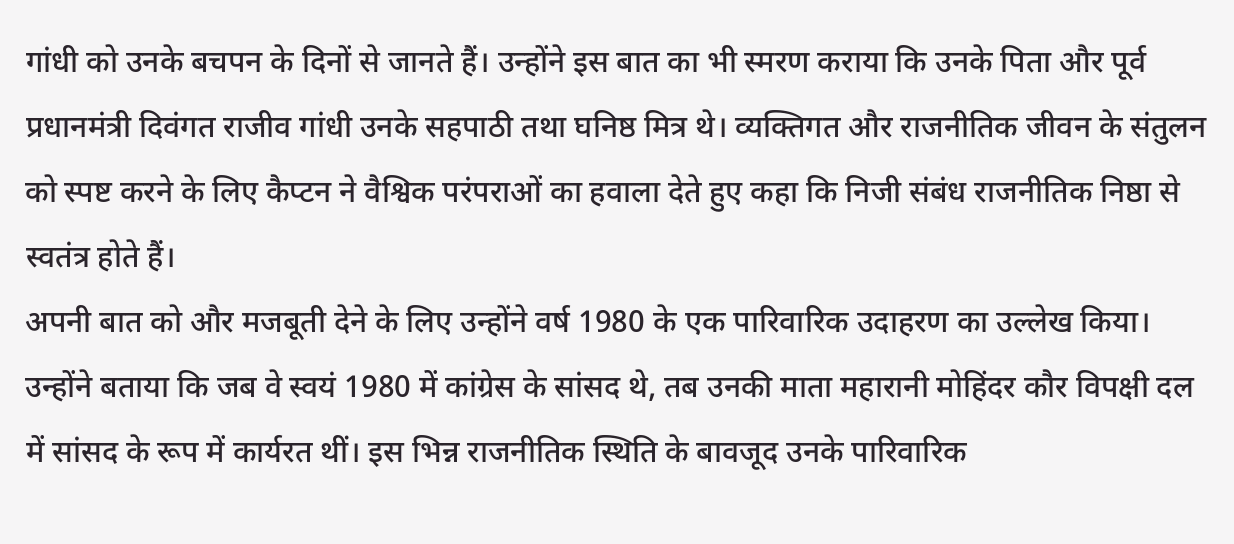गांधी को उनके बचपन के दिनों से जानते हैं। उन्होंने इस बात का भी स्मरण कराया कि उनके पिता और पूर्व प्रधानमंत्री दिवंगत राजीव गांधी उनके सहपाठी तथा घनिष्ठ मित्र थे। व्यक्तिगत और राजनीतिक जीवन के संतुलन को स्पष्ट करने के लिए कैप्टन ने वैश्विक परंपराओं का हवाला देते हुए कहा कि निजी संबंध राजनीतिक निष्ठा से स्वतंत्र होते हैं।
अपनी बात को और मजबूती देने के लिए उन्होंने वर्ष 1980 के एक पारिवारिक उदाहरण का उल्लेख किया। उन्होंने बताया कि जब वे स्वयं 1980 में कांग्रेस के सांसद थे, तब उनकी माता महारानी मोहिंदर कौर विपक्षी दल में सांसद के रूप में कार्यरत थीं। इस भिन्न राजनीतिक स्थिति के बावजूद उनके पारिवारिक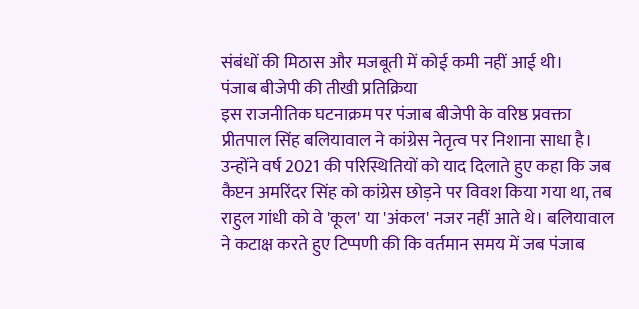संबंधों की मिठास और मजबूती में कोई कमी नहीं आई थी।
पंजाब बीजेपी की तीखी प्रतिक्रिया
इस राजनीतिक घटनाक्रम पर पंजाब बीजेपी के वरिष्ठ प्रवक्ता प्रीतपाल सिंह बलियावाल ने कांग्रेस नेतृत्व पर निशाना साधा है। उन्होंने वर्ष 2021 की परिस्थितियों को याद दिलाते हुए कहा कि जब कैप्टन अमरिंदर सिंह को कांग्रेस छोड़ने पर विवश किया गया था, तब राहुल गांधी को वे 'कूल' या 'अंकल' नजर नहीं आते थे। बलियावाल ने कटाक्ष करते हुए टिप्पणी की कि वर्तमान समय में जब पंजाब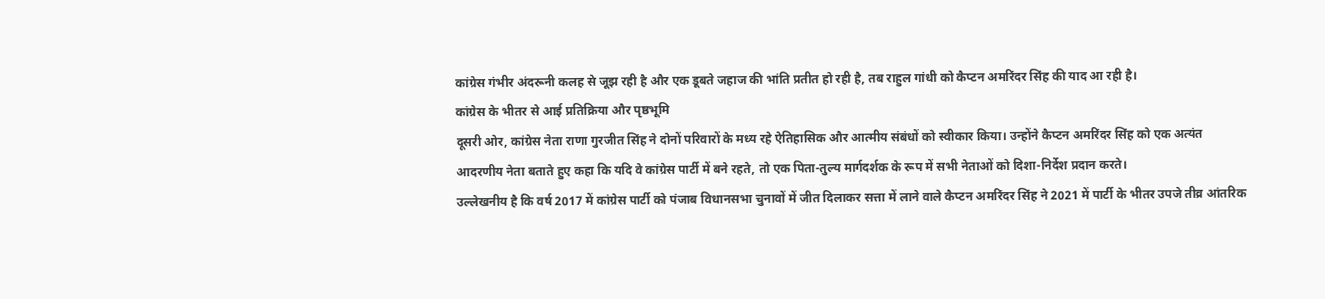कांग्रेस गंभीर अंदरूनी कलह से जूझ रही है और एक डूबते जहाज की भांति प्रतीत हो रही है, तब राहुल गांधी को कैप्टन अमरिंदर सिंह की याद आ रही है।
कांग्रेस के भीतर से आई प्रतिक्रिया और पृष्ठभूमि
दूसरी ओर, कांग्रेस नेता राणा गुरजीत सिंह ने दोनों परिवारों के मध्य रहे ऐतिहासिक और आत्मीय संबंधों को स्वीकार किया। उन्होंने कैप्टन अमरिंदर सिंह को एक अत्यंत आदरणीय नेता बताते हुए कहा कि यदि वे कांग्रेस पार्टी में बने रहते, तो एक पिता-तुल्य मार्गदर्शक के रूप में सभी नेताओं को दिशा-निर्देश प्रदान करते।
उल्लेखनीय है कि वर्ष 2017 में कांग्रेस पार्टी को पंजाब विधानसभा चुनावों में जीत दिलाकर सत्ता में लाने वाले कैप्टन अमरिंदर सिंह ने 2021 में पार्टी के भीतर उपजे तीव्र आंतरिक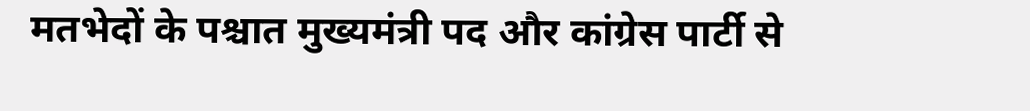मतभेदों के पश्चात मुख्यमंत्री पद और कांग्रेस पार्टी से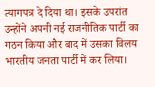त्यागपत्र दे दिया था। इसके उपरांत उन्होंने अपनी नई राजनीतिक पार्टी का गठन किया और बाद में उसका विलय भारतीय जनता पार्टी में कर लिया।